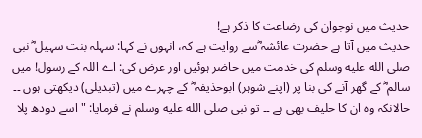حديث میں نوجوان کی رضاعت کا ذکر ہے!
حدیث میں آتا ہے حضرت عائشہ ؓسے روایت ہے کہ، انہوں نے کہا: سہلہ بنت سہیل ؓ نبی صلى الله عليه وسلم کی خدمت میں حاضر ہوئیں اور عرض کی: اے اللہ کے رسول! میں سالم ؓ کے گھر آنے کی بنا پر (اپنے شوہر) ابوحذیفہ ؓ کے چہرے میں (تبدیلی) دیکھتی ہوں ۔۔ حالانکہ وہ ان کا حلیف بھی ہے ۔۔ تو نبی صلى الله عليه وسلم نے فرمایا: "اسے دودھ پلا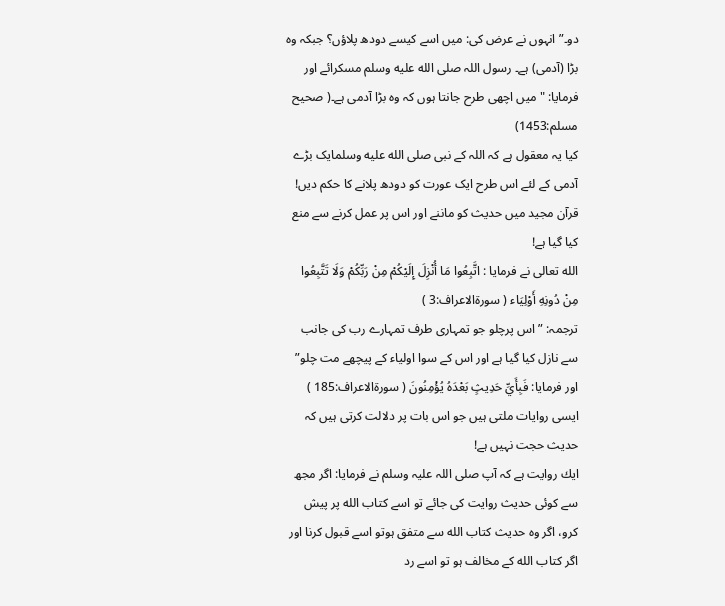دو۔” انہوں نے عرض کی: میں اسے کیسے دودھ پلاؤں؟ جبکہ وہ بڑا (آدمی) ہے۔ رسول اللہ صلى الله عليه وسلم مسکرائے اور فرمایا: "میں اچھی طرح جانتا ہوں کہ وہ بڑا آدمی ہے۔( صحیح مسلم:1453)
کیا یہ معقول ہے کہ اللہ کے نبی صلى الله عليه وسلمایک بڑے آدمی کے لئے اس طرح ایک عورت کو دودھ پلانے کا حکم دیں!
قرآن مجيد ميں حديث کو ماننے اور اس پر عمل کرنے سے منع كيا گيا ہے!
الله تعالى نے فرمايا : اتَّبِعُوا مَا أُنْزِلَ إِلَيْكُمْ مِنْ رَبِّكُمْ وَلَا تَتَّبِعُوا مِنْ دُونِهِ أَوْلِيَاء ( سورةالاعراف:3 )
ترجمہ: ”اس پرچلو جو تمہاری طرف تمہارے رب کی جانب سے نازل کیا گیا ہے اور اس کے سوا اولیاء کے پیچھے مت چلو” اور فرمايا: فَبِأَيِّ حَدِيثٍ بَعْدَهُ يُؤْمِنُونَ ( سورةالاعراف:185 )
ایسی روايات ملتى ہیں جو اس بات پر دلالت کرتی ہیں کہ حديث حجت نہیں ہے!
ايك روايت ہے کہ آپ صلی اللہ علیہ وسلم نے فرمایا: اگر مجھ سے کوئی حدیث روایت کی جائے تو اسے کتاب الله پر پیش کرو، اگر وہ حديث كتاب الله سے متفق ہوتو اسے قبول کرنا اور اگر كتاب الله كے مخالف ہو تو اسے رد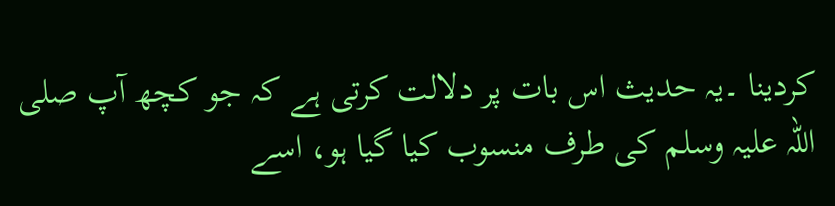كردينا ۔يہ حديث اس بات پر دلالت کرتی ہے کہ جو کچھ آپ صلی اللہ علیہ وسلم کی طرف منسوب کیا گیا ہو، اسے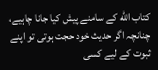کتاب الله کے سامنے پیش کیا جانا چاہیے، چنانچہ اگر حديث خود حجت ہوتى تو اپنے ثبوت كے ليے كسى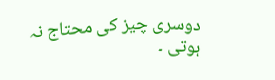دوسرى چيز كى محتاج نہ ہوتى ۔